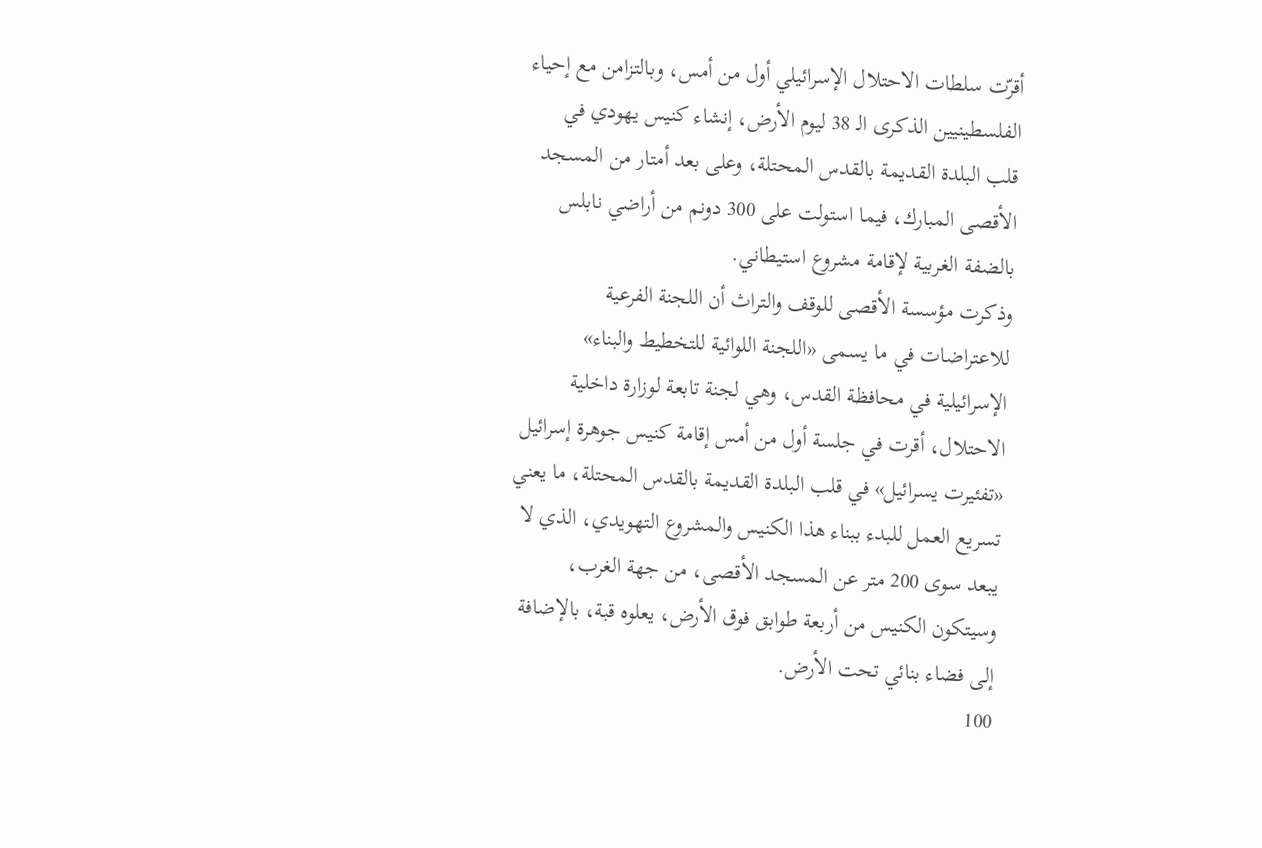أقرّت سلطات الاحتلال الإسرائيلي أول من أمس، وبالتزامن مع إحياء الفلسطينيين الذكرى الـ 38 ليوم الأرض، إنشاء كنيس يهودي في قلب البلدة القديمة بالقدس المحتلة، وعلى بعد أمتار من المسجد الأقصى المبارك، فيما استولت على 300 دونم من أراضي نابلس بالضفة الغربية لإقامة مشروع استيطاني.
وذكرت مؤسسة الأقصى للوقف والتراث أن اللجنة الفرعية للاعتراضات في ما يسمى «اللجنة اللوائية للتخطيط والبناء» الإسرائيلية في محافظة القدس، وهي لجنة تابعة لوزارة داخلية الاحتلال، أقرت في جلسة أول من أمس إقامة كنيس جوهرة إسرائيل «تفئيرت يسرائيل» في قلب البلدة القديمة بالقدس المحتلة، ما يعني تسريع العمل للبدء ببناء هذا الكنيس والمشروع التهويدي، الذي لا يبعد سوى 200 متر عن المسجد الأقصى، من جهة الغرب، وسيتكون الكنيس من أربعة طوابق فوق الأرض، يعلوه قبة، بالإضافة إلى فضاء بنائي تحت الأرض.
100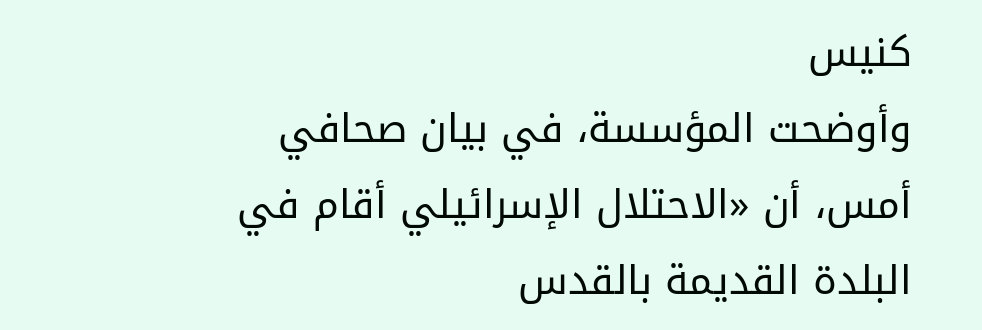كنيس
وأوضحت المؤسسة، في بيان صحافي أمس، أن «الاحتلال الإسرائيلي أقام في البلدة القديمة بالقدس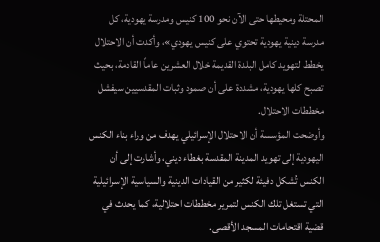المحتلة ومحيطها حتى الآن نحو 100 كنيس ومدرسة يهودية، كل مدرسة دينية يهودية تحتوي على كنيس يهودي»، وأكدت أن الاحتلال يخطط لتهويد كامل البلدة القديمة خلال العشرين عاماً القادمة، بحيث تصبح كلها يهودية، مشددة على أن صمود وثبات المقدسيين سيفشل مخططات الاحتلال.
وأوضحت المؤسسة أن الاحتلال الإسرائيلي يهدف من وراء بناء الكنس اليهودية إلى تهويد المدينة المقدسة بغطاء ديني، وأشارت إلى أن الكنس تُشكل دفيئة لكثير من القيادات الدينية والسياسية الإسرائيلية التي تستغل تلك الكنس لتمرير مخططات احتلالية، كما يحدث في قضية اقتحامات المسجد الأقصى.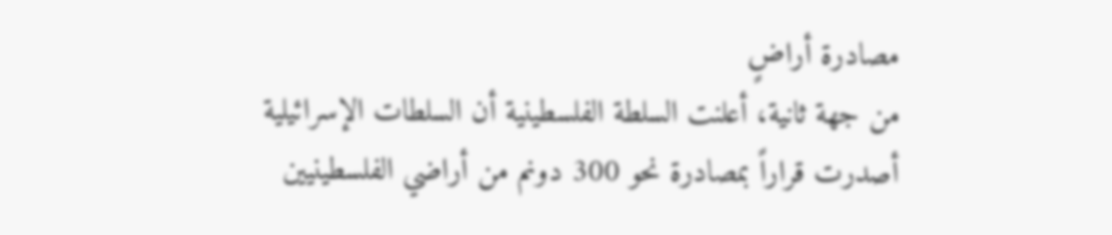مصادرة أراضٍ
من جهة ثانية، أعلنت السلطة الفلسطينية أن السلطات الإسرائيلية أصدرت قراراً بمصادرة نحو 300 دونم من أراضي الفلسطينيين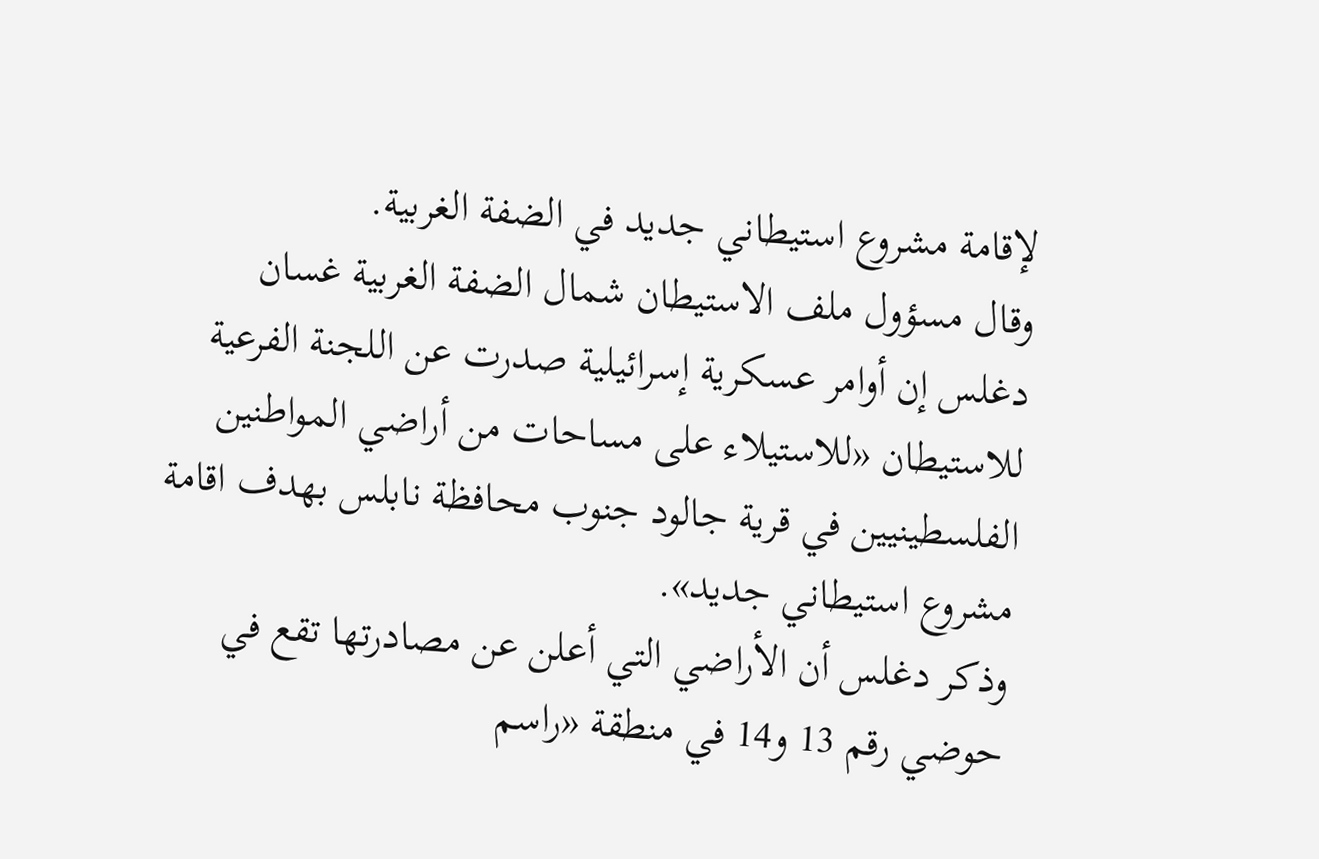لإقامة مشروع استيطاني جديد في الضفة الغربية.
وقال مسؤول ملف الاستيطان شمال الضفة الغربية غسان دغلس إن أوامر عسكرية إسرائيلية صدرت عن اللجنة الفرعية للاستيطان «للاستيلاء على مساحات من أراضي المواطنين الفلسطينيين في قرية جالود جنوب محافظة نابلس بهدف اقامة مشروع استيطاني جديد».
وذكر دغلس أن الأراضي التي أعلن عن مصادرتها تقع في حوضي رقم 13 و14 في منطقة «راسم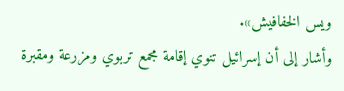ويس الخفافيش».
وأشار إلى أن إسرائيل تنوي إقامة مجمع تربوي ومزرعة ومقبرة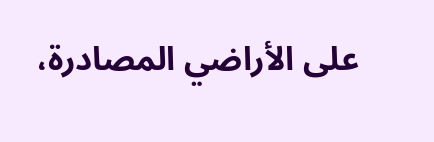على الأراضي المصادرة،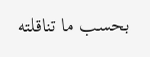بحسب ما تناقلته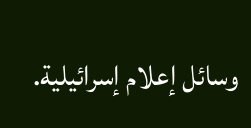وسائل إعلام إسرائيلية.